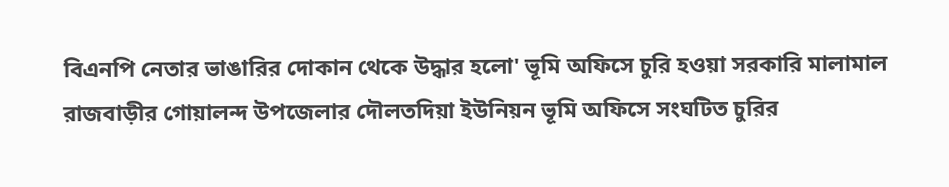বিএনপি নেতার ভাঙারির দোকান থেকে উদ্ধার হলো' ভূমি অফিসে চুরি হওয়া সরকারি মালামাল
রাজবাড়ীর গোয়ালন্দ উপজেলার দৌলতদিয়া ইউনিয়ন ভূমি অফিসে সংঘটিত চুরির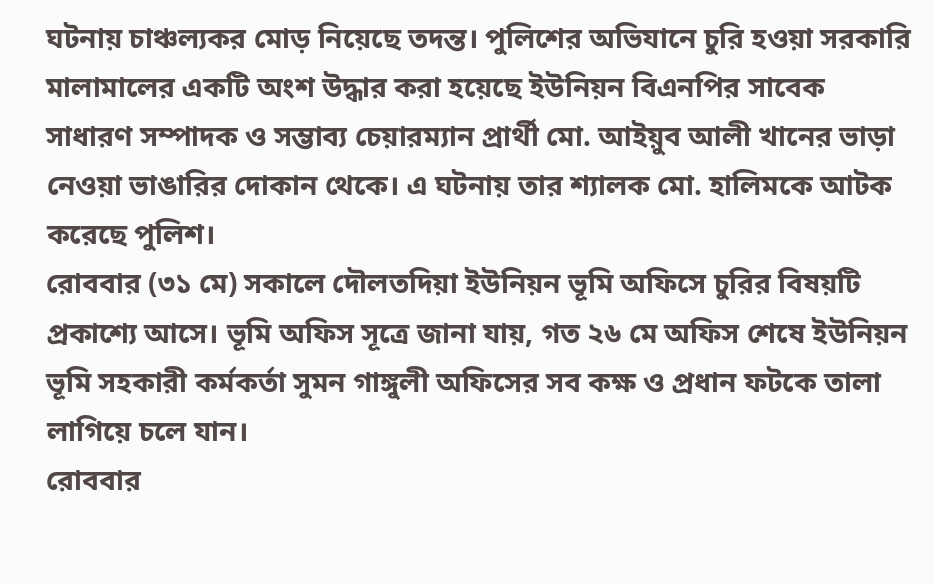ঘটনায় চাঞ্চল্যকর মোড় নিয়েছে তদন্ত। পুলিশের অভিযানে চুরি হওয়া সরকারি মালামালের একটি অংশ উদ্ধার করা হয়েছে ইউনিয়ন বিএনপির সাবেক সাধারণ সম্পাদক ও সম্ভাব্য চেয়ারম্যান প্রার্থী মো. আইয়ুব আলী খানের ভাড়া নেওয়া ভাঙারির দোকান থেকে। এ ঘটনায় তার শ্যালক মো. হালিমকে আটক করেছে পুলিশ।
রোববার (৩১ মে) সকালে দৌলতদিয়া ইউনিয়ন ভূমি অফিসে চুরির বিষয়টি প্রকাশ্যে আসে। ভূমি অফিস সূত্রে জানা যায়, গত ২৬ মে অফিস শেষে ইউনিয়ন ভূমি সহকারী কর্মকর্তা সুমন গাঙ্গুলী অফিসের সব কক্ষ ও প্রধান ফটকে তালা লাগিয়ে চলে যান।
রোববার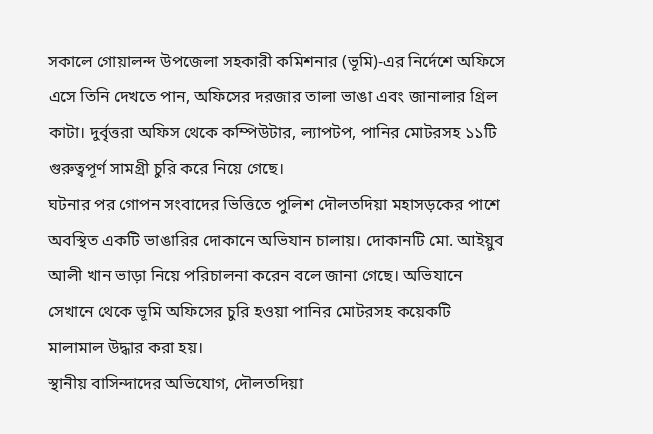সকালে গোয়ালন্দ উপজেলা সহকারী কমিশনার (ভূমি)-এর নির্দেশে অফিসে এসে তিনি দেখতে পান, অফিসের দরজার তালা ভাঙা এবং জানালার গ্রিল কাটা। দুর্বৃত্তরা অফিস থেকে কম্পিউটার, ল্যাপটপ, পানির মোটরসহ ১১টি গুরুত্বপূর্ণ সামগ্রী চুরি করে নিয়ে গেছে।
ঘটনার পর গোপন সংবাদের ভিত্তিতে পুলিশ দৌলতদিয়া মহাসড়কের পাশে অবস্থিত একটি ভাঙারির দোকানে অভিযান চালায়। দোকানটি মো. আইয়ুব আলী খান ভাড়া নিয়ে পরিচালনা করেন বলে জানা গেছে। অভিযানে সেখানে থেকে ভূমি অফিসের চুরি হওয়া পানির মোটরসহ কয়েকটি মালামাল উদ্ধার করা হয়।
স্থানীয় বাসিন্দাদের অভিযোগ, দৌলতদিয়া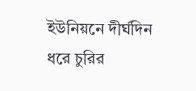ইউনিয়নে দীর্ঘদিন ধরে চুরির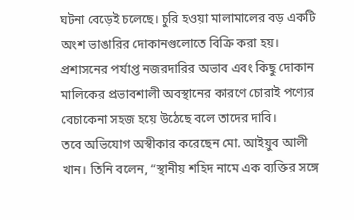ঘটনা বেড়েই চলেছে। চুরি হওয়া মালামালের বড় একটি অংশ ভাঙারির দোকানগুলোতে বিক্রি করা হয়। প্রশাসনের পর্যাপ্ত নজরদারির অভাব এবং কিছু দোকান মালিকের প্রভাবশালী অবস্থানের কারণে চোরাই পণ্যের বেচাকেনা সহজ হয়ে উঠেছে বলে তাদের দাবি।
তবে অভিযোগ অস্বীকার করেছেন মো. আইয়ুব আলী খান। তিনি বলেন, “স্থানীয় শহিদ নামে এক ব্যক্তির সঙ্গে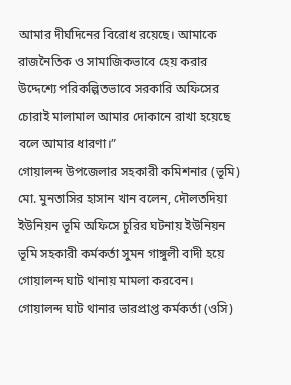আমার দীর্ঘদিনের বিরোধ রয়েছে। আমাকে রাজনৈতিক ও সামাজিকভাবে হেয় করার উদ্দেশ্যে পরিকল্পিতভাবে সরকারি অফিসের চোরাই মালামাল আমার দোকানে রাখা হয়েছে বলে আমার ধারণা।”
গোয়ালন্দ উপজেলার সহকারী কমিশনার (ভূমি) মো. মুনতাসির হাসান খান বলেন, দৌলতদিয়া ইউনিয়ন ভূমি অফিসে চুরির ঘটনায় ইউনিয়ন ভূমি সহকারী কর্মকর্তা সুমন গাঙ্গুলী বাদী হয়ে গোয়ালন্দ ঘাট থানায় মামলা করবেন।
গোয়ালন্দ ঘাট থানার ভারপ্রাপ্ত কর্মকর্তা (ওসি)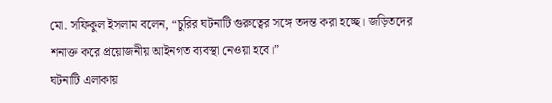মো. সফিকুল ইসলাম বলেন, “চুরির ঘটনাটি গুরুত্বের সঙ্গে তদন্ত করা হচ্ছে। জড়িতদের শনাক্ত করে প্রয়োজনীয় আইনগত ব্যবস্থা নেওয়া হবে।”
ঘটনাটি এলাকায়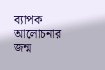ব্যাপক আলোচনার জন্ম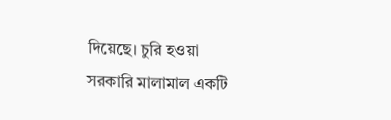দিয়েছে। চুরি হওয়া সরকারি মালামাল একটি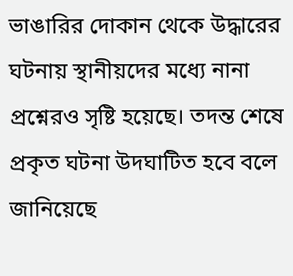ভাঙারির দোকান থেকে উদ্ধারের ঘটনায় স্থানীয়দের মধ্যে নানা প্রশ্নেরও সৃষ্টি হয়েছে। তদন্ত শেষে প্রকৃত ঘটনা উদঘাটিত হবে বলে জানিয়েছে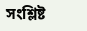সংশ্লিষ্ট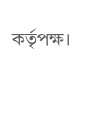কর্তৃপক্ষ।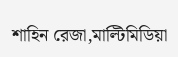শাহিন রেজা,মাল্টিমিডিয়া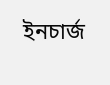ইনচার্জ